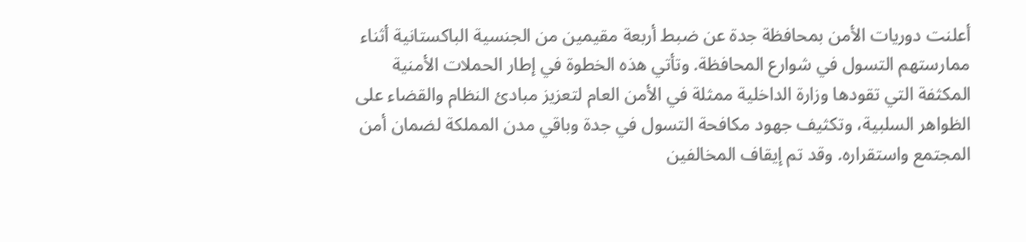أعلنت دوريات الأمن بمحافظة جدة عن ضبط أربعة مقيمين من الجنسية الباكستانية أثناء ممارستهم التسول في شوارع المحافظة. وتأتي هذه الخطوة في إطار الحملات الأمنية المكثفة التي تقودها وزارة الداخلية ممثلة في الأمن العام لتعزيز مبادئ النظام والقضاء على الظواهر السلبية، وتكثيف جهود مكافحة التسول في جدة وباقي مدن المملكة لضمان أمن المجتمع واستقراره. وقد تم إيقاف المخالفين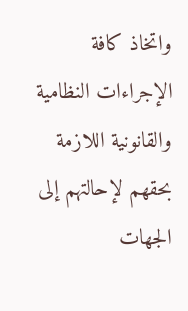واتخاذ كافة الإجراءات النظامية والقانونية اللازمة بحقهم لإحالتهم إلى الجهات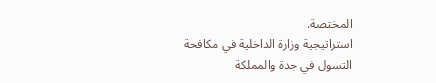المختصة.
استراتيجية وزارة الداخلية في مكافحة التسول في جدة والمملكة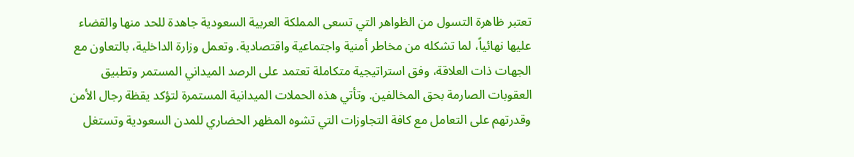تعتبر ظاهرة التسول من الظواهر التي تسعى المملكة العربية السعودية جاهدة للحد منها والقضاء عليها نهائياً، لما تشكله من مخاطر أمنية واجتماعية واقتصادية. وتعمل وزارة الداخلية، بالتعاون مع الجهات ذات العلاقة، وفق استراتيجية متكاملة تعتمد على الرصد الميداني المستمر وتطبيق العقوبات الصارمة بحق المخالفين. وتأتي هذه الحملات الميدانية المستمرة لتؤكد يقظة رجال الأمن وقدرتهم على التعامل مع كافة التجاوزات التي تشوه المظهر الحضاري للمدن السعودية وتستغل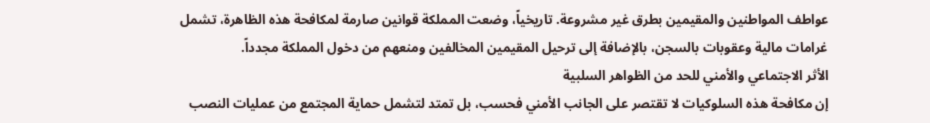عواطف المواطنين والمقيمين بطرق غير مشروعة. تاريخياً، وضعت المملكة قوانين صارمة لمكافحة هذه الظاهرة، تشمل غرامات مالية وعقوبات بالسجن، بالإضافة إلى ترحيل المقيمين المخالفين ومنعهم من دخول المملكة مجدداً.
الأثر الاجتماعي والأمني للحد من الظواهر السلبية
إن مكافحة هذه السلوكيات لا تقتصر على الجانب الأمني فحسب، بل تمتد لتشمل حماية المجتمع من عمليات النصب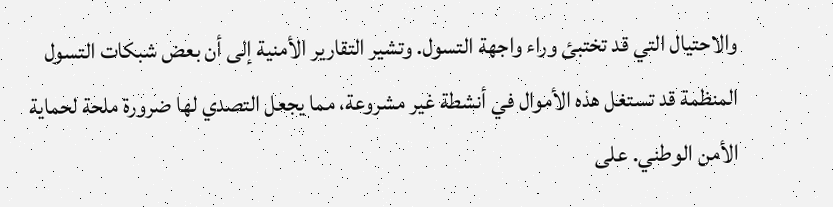والاحتيال التي قد تختبئ وراء واجهة التسول. وتشير التقارير الأمنية إلى أن بعض شبكات التسول المنظمة قد تستغل هذه الأموال في أنشطة غير مشروعة، مما يجعل التصدي لها ضرورة ملحة لحماية الأمن الوطني. على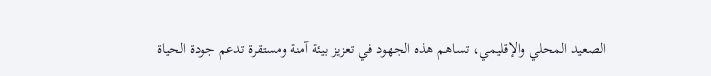الصعيد المحلي والإقليمي، تساهم هذه الجهود في تعزيز بيئة آمنة ومستقرة تدعم جودة الحياة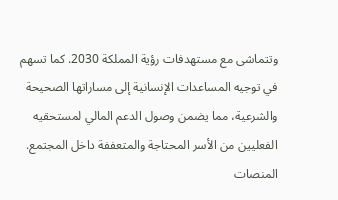وتتماشى مع مستهدفات رؤية المملكة 2030. كما تسهم في توجيه المساعدات الإنسانية إلى مساراتها الصحيحة والشرعية، مما يضمن وصول الدعم المالي لمستحقيه الفعليين من الأسر المحتاجة والمتعففة داخل المجتمع.
المنصات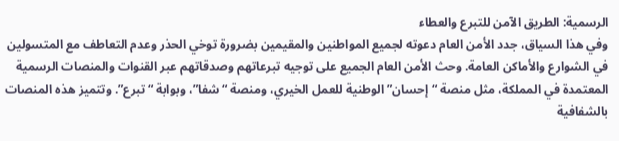الرسمية: الطريق الآمن للتبرع والعطاء
وفي هذا السياق، جدد الأمن العام دعوته لجميع المواطنين والمقيمين بضرورة توخي الحذر وعدم التعاطف مع المتسولين في الشوارع والأماكن العامة. وحث الأمن العام الجميع على توجيه تبرعاتهم وصدقاتهم عبر القنوات والمنصات الرسمية المعتمدة في المملكة، مثل منصة “إحسان” الوطنية للعمل الخيري، ومنصة “شفا”، وبوابة “تبرع”. وتتميز هذه المنصات بالشفافية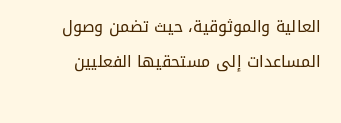العالية والموثوقية، حيث تضمن وصول المساعدات إلى مستحقيها الفعليين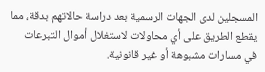المسجلين لدى الجهات الرسمية بعد دراسة حالاتهم بدقة، مما يقطع الطريق على أي محاولات لاستغلال أموال التبرعات في مسارات مشبوهة أو غير قانونية.